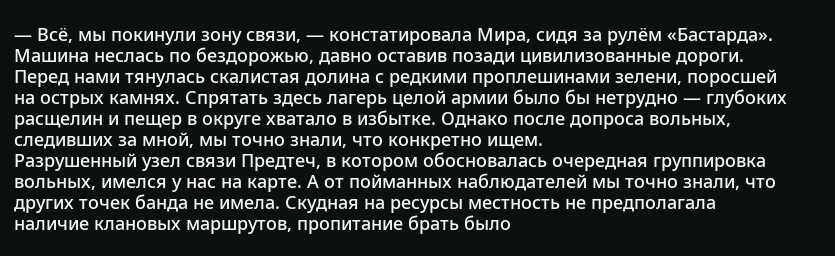— Всё, мы покинули зону связи, — констатировала Мира, сидя за рулём «Бастарда».
Машина неслась по бездорожью, давно оставив позади цивилизованные дороги. Перед нами тянулась скалистая долина с редкими проплешинами зелени, поросшей на острых камнях. Спрятать здесь лагерь целой армии было бы нетрудно — глубоких расщелин и пещер в округе хватало в избытке. Однако после допроса вольных, следивших за мной, мы точно знали, что конкретно ищем.
Разрушенный узел связи Предтеч, в котором обосновалась очередная группировка вольных, имелся у нас на карте. А от пойманных наблюдателей мы точно знали, что других точек банда не имела. Скудная на ресурсы местность не предполагала наличие клановых маршрутов, пропитание брать было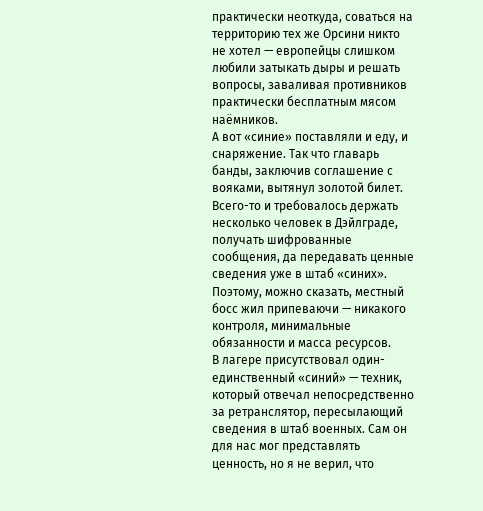практически неоткуда, соваться на территорию тех же Орсини никто не хотел — европейцы слишком любили затыкать дыры и решать вопросы, заваливая противников практически бесплатным мясом наёмников.
А вот «синие» поставляли и еду, и снаряжение. Так что главарь банды, заключив соглашение с вояками, вытянул золотой билет. Всего-то и требовалось держать несколько человек в Дэйлграде, получать шифрованные сообщения, да передавать ценные сведения уже в штаб «синих». Поэтому, можно сказать, местный босс жил припеваючи — никакого контроля, минимальные обязанности и масса ресурсов.
В лагере присутствовал один-единственный «синий» — техник, который отвечал непосредственно за ретранслятор, пересылающий сведения в штаб военных. Сам он для нас мог представлять ценность, но я не верил, что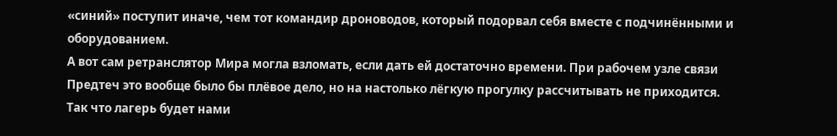«синий» поступит иначе, чем тот командир дроноводов, который подорвал себя вместе с подчинёнными и оборудованием.
А вот сам ретранслятор Мира могла взломать, если дать ей достаточно времени. При рабочем узле связи Предтеч это вообще было бы плёвое дело, но на настолько лёгкую прогулку рассчитывать не приходится. Так что лагерь будет нами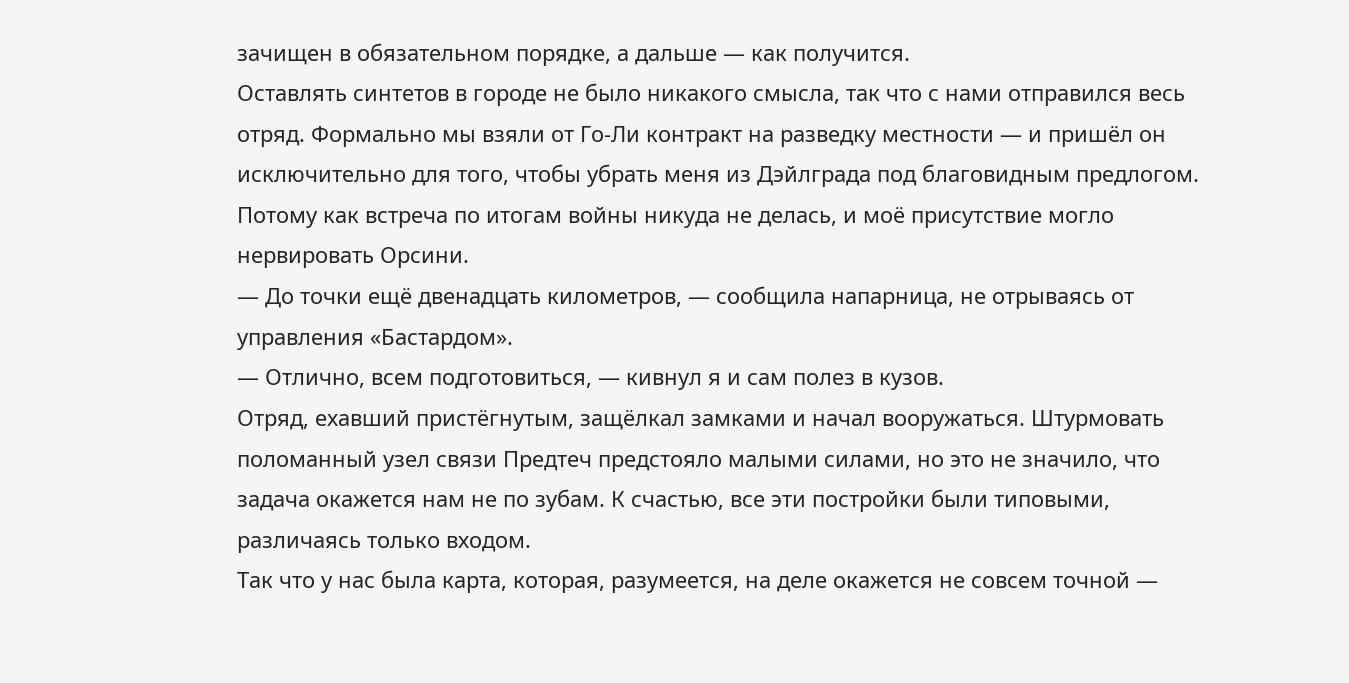зачищен в обязательном порядке, а дальше — как получится.
Оставлять синтетов в городе не было никакого смысла, так что с нами отправился весь отряд. Формально мы взяли от Го-Ли контракт на разведку местности — и пришёл он исключительно для того, чтобы убрать меня из Дэйлграда под благовидным предлогом. Потому как встреча по итогам войны никуда не делась, и моё присутствие могло нервировать Орсини.
— До точки ещё двенадцать километров, — сообщила напарница, не отрываясь от управления «Бастардом».
— Отлично, всем подготовиться, — кивнул я и сам полез в кузов.
Отряд, ехавший пристёгнутым, защёлкал замками и начал вооружаться. Штурмовать поломанный узел связи Предтеч предстояло малыми силами, но это не значило, что задача окажется нам не по зубам. К счастью, все эти постройки были типовыми, различаясь только входом.
Так что у нас была карта, которая, разумеется, на деле окажется не совсем точной —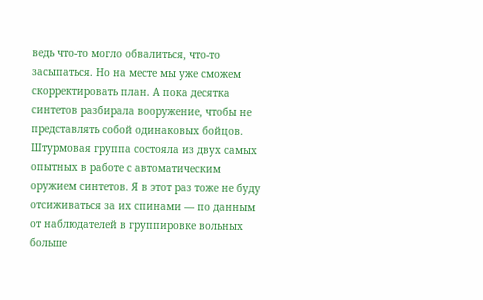ведь что-то могло обвалиться, что-то засыпаться. Но на месте мы уже сможем скорректировать план. А пока десятка синтетов разбирала вооружение, чтобы не представлять собой одинаковых бойцов.
Штурмовая группа состояла из двух самых опытных в работе с автоматическим оружием синтетов. Я в этот раз тоже не буду отсиживаться за их спинами — по данным от наблюдателей в группировке вольных больше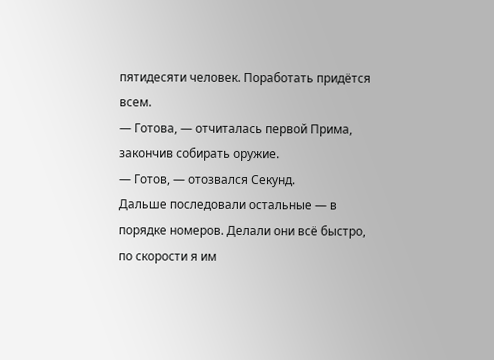пятидесяти человек. Поработать придётся всем.
— Готова, — отчиталась первой Прима, закончив собирать оружие.
— Готов, — отозвался Секунд.
Дальше последовали остальные — в порядке номеров. Делали они всё быстро, по скорости я им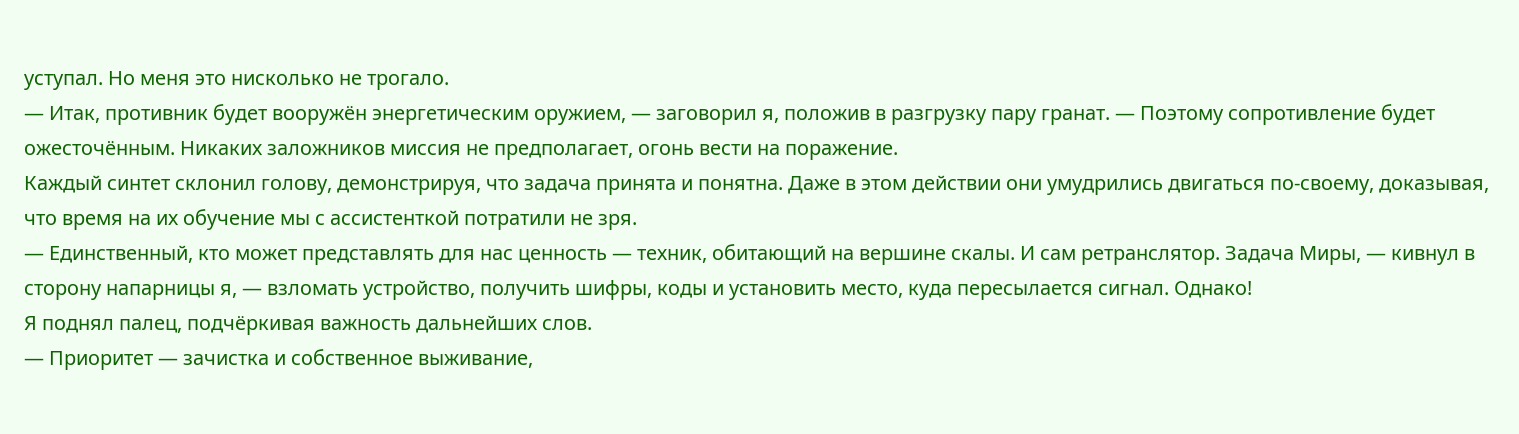уступал. Но меня это нисколько не трогало.
— Итак, противник будет вооружён энергетическим оружием, — заговорил я, положив в разгрузку пару гранат. — Поэтому сопротивление будет ожесточённым. Никаких заложников миссия не предполагает, огонь вести на поражение.
Каждый синтет склонил голову, демонстрируя, что задача принята и понятна. Даже в этом действии они умудрились двигаться по-своему, доказывая, что время на их обучение мы с ассистенткой потратили не зря.
— Единственный, кто может представлять для нас ценность — техник, обитающий на вершине скалы. И сам ретранслятор. Задача Миры, — кивнул в сторону напарницы я, — взломать устройство, получить шифры, коды и установить место, куда пересылается сигнал. Однако!
Я поднял палец, подчёркивая важность дальнейших слов.
— Приоритет — зачистка и собственное выживание,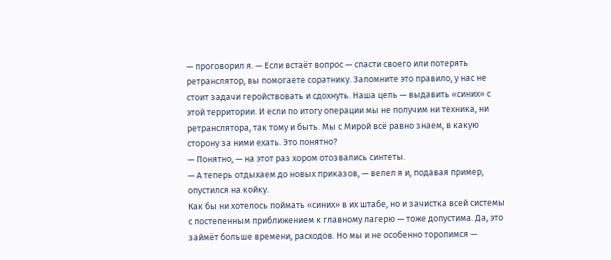— проговорил я. — Если встаёт вопрос — спасти своего или потерять ретранслятор, вы помогаете соратнику. Запомните это правило, у нас не стоит задачи геройствовать и сдохнуть. Наша цель — выдавить «синих» с этой территории. И если по итогу операции мы не получим ни техника, ни ретранслятора, так тому и быть. Мы с Мирой всё равно знаем, в какую сторону за ними ехать. Это понятно?
— Понятно, — на этот раз хором отозвались синтеты.
— А теперь отдыхаем до новых приказов, — велел я и, подавая пример, опустился на койку.
Как бы ни хотелось поймать «синих» в их штабе, но и зачистка всей системы с постепенным приближением к главному лагерю — тоже допустима. Да, это займёт больше времени, расходов. Но мы и не особенно торопимся —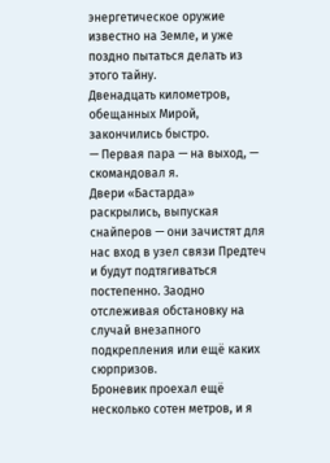энергетическое оружие известно на Земле, и уже поздно пытаться делать из этого тайну.
Двенадцать километров, обещанных Мирой, закончились быстро.
— Первая пара — на выход, — скомандовал я.
Двери «Бастарда» раскрылись, выпуская снайперов — они зачистят для нас вход в узел связи Предтеч и будут подтягиваться постепенно. Заодно отслеживая обстановку на случай внезапного подкрепления или ещё каких сюрпризов.
Броневик проехал ещё несколько сотен метров, и я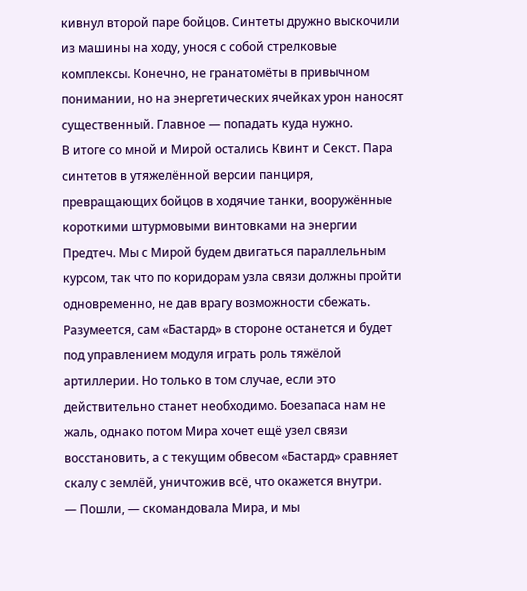кивнул второй паре бойцов. Синтеты дружно выскочили из машины на ходу, унося с собой стрелковые комплексы. Конечно, не гранатомёты в привычном понимании, но на энергетических ячейках урон наносят существенный. Главное — попадать куда нужно.
В итоге со мной и Мирой остались Квинт и Секст. Пара синтетов в утяжелённой версии панциря, превращающих бойцов в ходячие танки, вооружённые короткими штурмовыми винтовками на энергии Предтеч. Мы с Мирой будем двигаться параллельным курсом, так что по коридорам узла связи должны пройти одновременно, не дав врагу возможности сбежать.
Разумеется, сам «Бастард» в стороне останется и будет под управлением модуля играть роль тяжёлой артиллерии. Но только в том случае, если это действительно станет необходимо. Боезапаса нам не жаль, однако потом Мира хочет ещё узел связи восстановить, а с текущим обвесом «Бастард» сравняет скалу с землёй, уничтожив всё, что окажется внутри.
— Пошли, — скомандовала Мира, и мы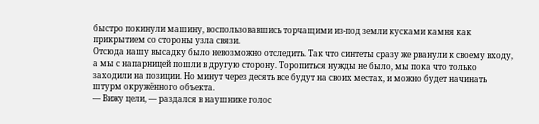быстро покинули машину, воспользовавшись торчащими из-под земли кусками камня как прикрытием со стороны узла связи.
Отсюда нашу высадку было невозможно отследить. Так что синтеты сразу же рванули к своему входу, а мы с напарницей пошли в другую сторону. Торопиться нужды не было, мы пока что только заходили на позиции. Но минут через десять все будут на своих местах, и можно будет начинать штурм окружённого объекта.
— Вижу цели, — раздался в наушнике голос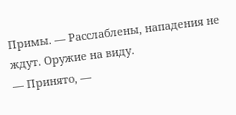Примы. — Расслаблены, нападения не ждут. Оружие на виду.
— Принято, —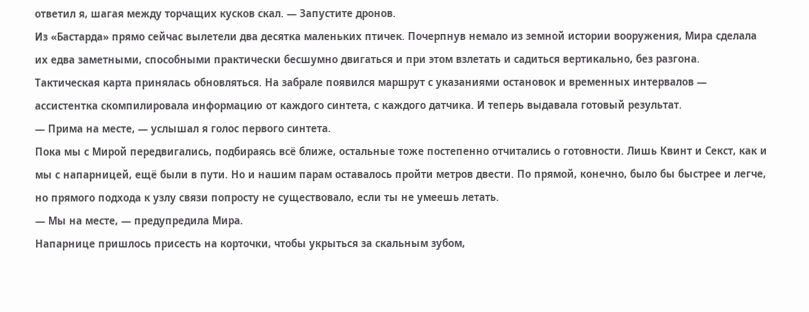ответил я, шагая между торчащих кусков скал. — Запустите дронов.
Из «Бастарда» прямо сейчас вылетели два десятка маленьких птичек. Почерпнув немало из земной истории вооружения, Мира сделала их едва заметными, способными практически бесшумно двигаться и при этом взлетать и садиться вертикально, без разгона.
Тактическая карта принялась обновляться. На забрале появился маршрут с указаниями остановок и временных интервалов — ассистентка скомпилировала информацию от каждого синтета, с каждого датчика. И теперь выдавала готовый результат.
— Прима на месте, — услышал я голос первого синтета.
Пока мы с Мирой передвигались, подбираясь всё ближе, остальные тоже постепенно отчитались о готовности. Лишь Квинт и Секст, как и мы с напарницей, ещё были в пути. Но и нашим парам оставалось пройти метров двести. По прямой, конечно, было бы быстрее и легче, но прямого подхода к узлу связи попросту не существовало, если ты не умеешь летать.
— Мы на месте, — предупредила Мира.
Напарнице пришлось присесть на корточки, чтобы укрыться за скальным зубом,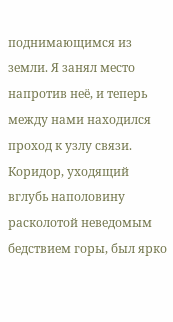поднимающимся из земли. Я занял место напротив неё, и теперь между нами находился проход к узлу связи. Коридор, уходящий вглубь наполовину расколотой неведомым бедствием горы, был ярко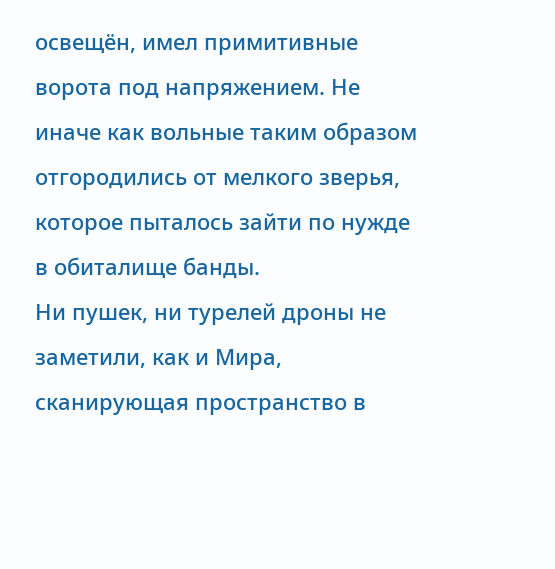освещён, имел примитивные ворота под напряжением. Не иначе как вольные таким образом отгородились от мелкого зверья, которое пыталось зайти по нужде в обиталище банды.
Ни пушек, ни турелей дроны не заметили, как и Мира, сканирующая пространство в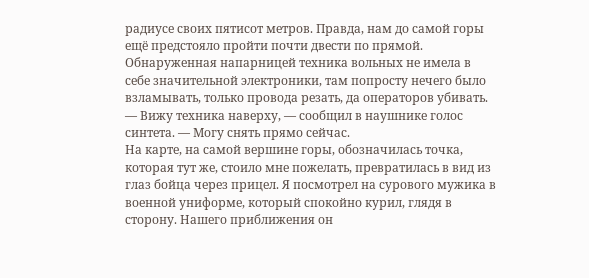радиусе своих пятисот метров. Правда, нам до самой горы ещё предстояло пройти почти двести по прямой. Обнаруженная напарницей техника вольных не имела в себе значительной электроники, там попросту нечего было взламывать, только провода резать, да операторов убивать.
— Вижу техника наверху, — сообщил в наушнике голос синтета. — Могу снять прямо сейчас.
На карте, на самой вершине горы, обозначилась точка, которая тут же, стоило мне пожелать, превратилась в вид из глаз бойца через прицел. Я посмотрел на сурового мужика в военной униформе, который спокойно курил, глядя в сторону. Нашего приближения он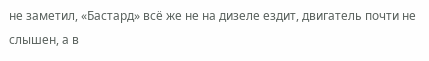не заметил, «Бастард» всё же не на дизеле ездит, двигатель почти не слышен, а в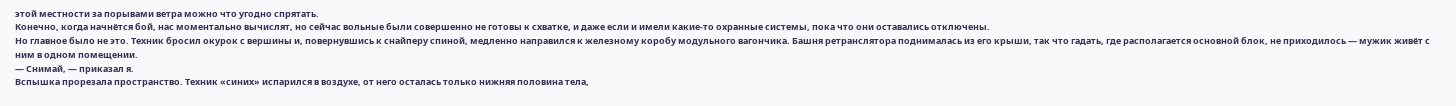этой местности за порывами ветра можно что угодно спрятать.
Конечно, когда начнётся бой, нас моментально вычислят, но сейчас вольные были совершенно не готовы к схватке, и даже если и имели какие-то охранные системы, пока что они оставались отключены.
Но главное было не это. Техник бросил окурок с вершины и, повернувшись к снайперу спиной, медленно направился к железному коробу модульного вагончика. Башня ретранслятора поднималась из его крыши, так что гадать, где располагается основной блок, не приходилось — мужик живёт с ним в одном помещении.
— Снимай, — приказал я.
Вспышка прорезала пространство. Техник «синих» испарился в воздухе, от него осталась только нижняя половина тела,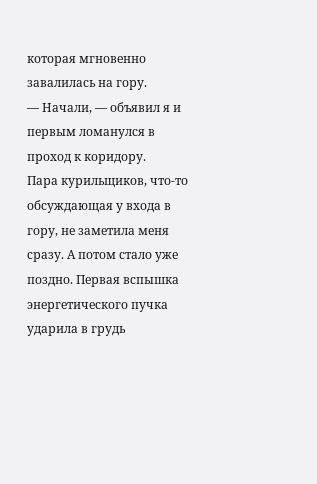которая мгновенно завалилась на гору.
— Начали, — объявил я и первым ломанулся в проход к коридору.
Пара курильщиков, что-то обсуждающая у входа в гору, не заметила меня сразу. А потом стало уже поздно. Первая вспышка энергетического пучка ударила в грудь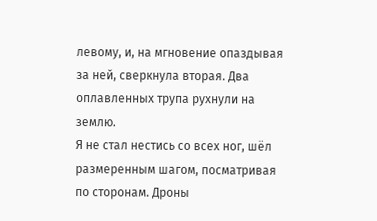левому, и, на мгновение опаздывая за ней, сверкнула вторая. Два оплавленных трупа рухнули на землю.
Я не стал нестись со всех ног, шёл размеренным шагом, посматривая по сторонам. Дроны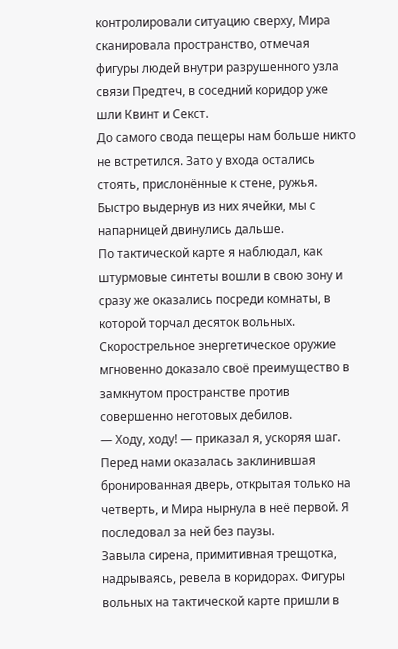контролировали ситуацию сверху, Мира сканировала пространство, отмечая фигуры людей внутри разрушенного узла связи Предтеч, в соседний коридор уже шли Квинт и Секст.
До самого свода пещеры нам больше никто не встретился. Зато у входа остались стоять, прислонённые к стене, ружья. Быстро выдернув из них ячейки, мы с напарницей двинулись дальше.
По тактической карте я наблюдал, как штурмовые синтеты вошли в свою зону и сразу же оказались посреди комнаты, в которой торчал десяток вольных. Скорострельное энергетическое оружие мгновенно доказало своё преимущество в замкнутом пространстве против совершенно неготовых дебилов.
— Ходу, ходу! — приказал я, ускоряя шаг.
Перед нами оказалась заклинившая бронированная дверь, открытая только на четверть, и Мира нырнула в неё первой. Я последовал за ней без паузы.
Завыла сирена, примитивная трещотка, надрываясь, ревела в коридорах. Фигуры вольных на тактической карте пришли в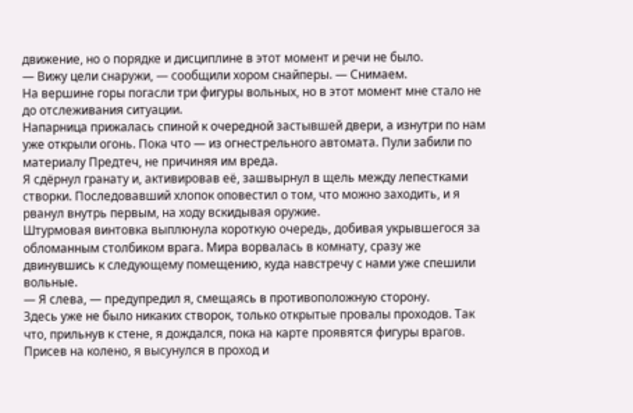движение, но о порядке и дисциплине в этот момент и речи не было.
— Вижу цели снаружи, — сообщили хором снайперы. — Снимаем.
На вершине горы погасли три фигуры вольных, но в этот момент мне стало не до отслеживания ситуации.
Напарница прижалась спиной к очередной застывшей двери, а изнутри по нам уже открыли огонь. Пока что — из огнестрельного автомата. Пули забили по материалу Предтеч, не причиняя им вреда.
Я сдёрнул гранату и, активировав её, зашвырнул в щель между лепестками створки. Последовавший хлопок оповестил о том, что можно заходить, и я рванул внутрь первым, на ходу вскидывая оружие.
Штурмовая винтовка выплюнула короткую очередь, добивая укрывшегося за обломанным столбиком врага. Мира ворвалась в комнату, сразу же двинувшись к следующему помещению, куда навстречу с нами уже спешили вольные.
— Я слева, — предупредил я, смещаясь в противоположную сторону.
Здесь уже не было никаких створок, только открытые провалы проходов. Так что, прильнув к стене, я дождался, пока на карте проявятся фигуры врагов. Присев на колено, я высунулся в проход и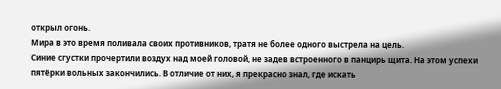открыл огонь.
Мира в это время поливала своих противников, тратя не более одного выстрела на цель.
Синие сгустки прочертили воздух над моей головой, не задев встроенного в панцирь щита. На этом успехи пятёрки вольных закончились. В отличие от них, я прекрасно знал, где искать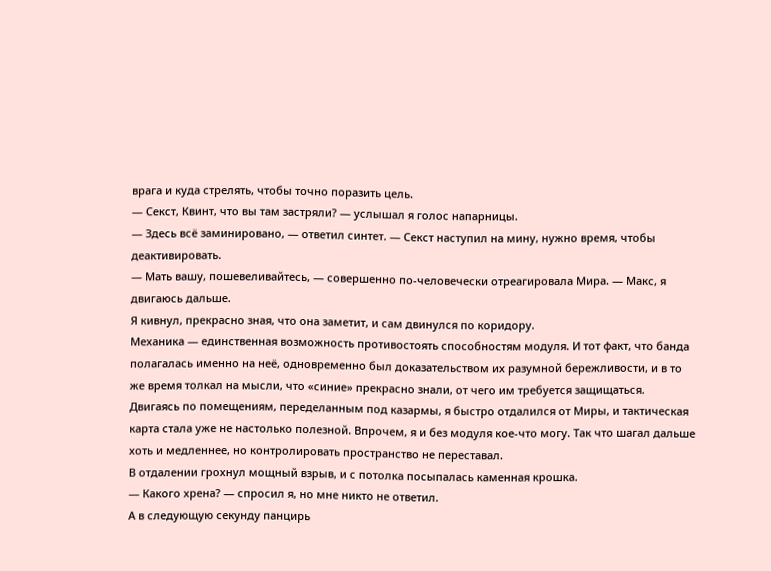врага и куда стрелять, чтобы точно поразить цель.
— Секст, Квинт, что вы там застряли? — услышал я голос напарницы.
— Здесь всё заминировано, — ответил синтет. — Секст наступил на мину, нужно время, чтобы деактивировать.
— Мать вашу, пошевеливайтесь, — совершенно по-человечески отреагировала Мира. — Макс, я двигаюсь дальше.
Я кивнул, прекрасно зная, что она заметит, и сам двинулся по коридору.
Механика — единственная возможность противостоять способностям модуля. И тот факт, что банда полагалась именно на неё, одновременно был доказательством их разумной бережливости, и в то же время толкал на мысли, что «синие» прекрасно знали, от чего им требуется защищаться.
Двигаясь по помещениям, переделанным под казармы, я быстро отдалился от Миры, и тактическая карта стала уже не настолько полезной. Впрочем, я и без модуля кое-что могу. Так что шагал дальше хоть и медленнее, но контролировать пространство не переставал.
В отдалении грохнул мощный взрыв, и с потолка посыпалась каменная крошка.
— Какого хрена? — спросил я, но мне никто не ответил.
А в следующую секунду панцирь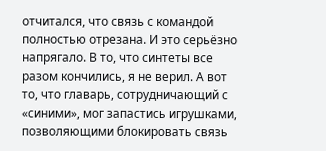отчитался, что связь с командой полностью отрезана. И это серьёзно напрягало. В то, что синтеты все разом кончились, я не верил. А вот то, что главарь, сотрудничающий с «синими», мог запастись игрушками, позволяющими блокировать связь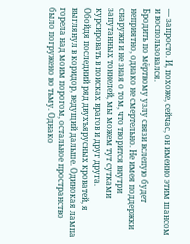— запросто. И, похоже, сейчас, он именно этим шансом и воспользовался.
Бродить по мёртвому узлу связи вслепую будет неприятно, однако не смертельно. Не имея поддержки снаружи и не зная о том, что творится внутри запутанных тоннелей, мы можем тут сутками курсировать в поисках врагов и друг друга.
Обойдя последний ряд двухъярусных кроватей, я выглянул в коридор, ведущий дальше. Одинокая лампа горела над моим порогом, остальное пространство было погружено во тьму. Однако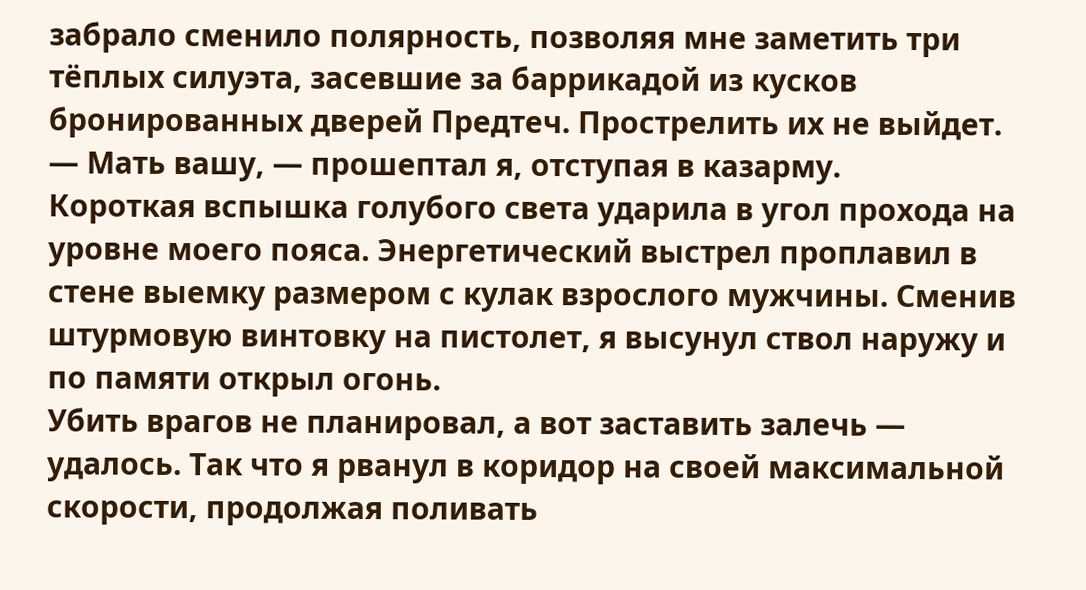забрало сменило полярность, позволяя мне заметить три тёплых силуэта, засевшие за баррикадой из кусков бронированных дверей Предтеч. Прострелить их не выйдет.
— Мать вашу, — прошептал я, отступая в казарму.
Короткая вспышка голубого света ударила в угол прохода на уровне моего пояса. Энергетический выстрел проплавил в стене выемку размером с кулак взрослого мужчины. Сменив штурмовую винтовку на пистолет, я высунул ствол наружу и по памяти открыл огонь.
Убить врагов не планировал, а вот заставить залечь — удалось. Так что я рванул в коридор на своей максимальной скорости, продолжая поливать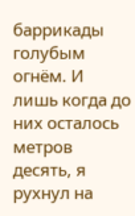баррикады голубым огнём. И лишь когда до них осталось метров десять, я рухнул на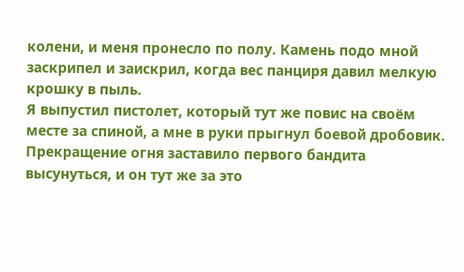колени, и меня пронесло по полу. Камень подо мной заскрипел и заискрил, когда вес панциря давил мелкую крошку в пыль.
Я выпустил пистолет, который тут же повис на своём месте за спиной, а мне в руки прыгнул боевой дробовик. Прекращение огня заставило первого бандита высунуться, и он тут же за это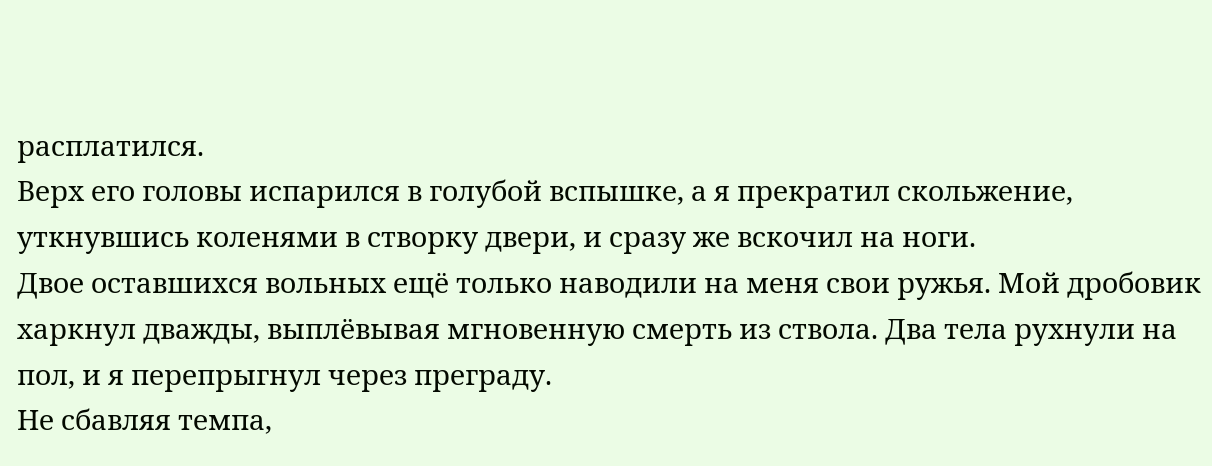расплатился.
Верх его головы испарился в голубой вспышке, а я прекратил скольжение, уткнувшись коленями в створку двери, и сразу же вскочил на ноги.
Двое оставшихся вольных ещё только наводили на меня свои ружья. Мой дробовик харкнул дважды, выплёвывая мгновенную смерть из ствола. Два тела рухнули на пол, и я перепрыгнул через преграду.
Не сбавляя темпа,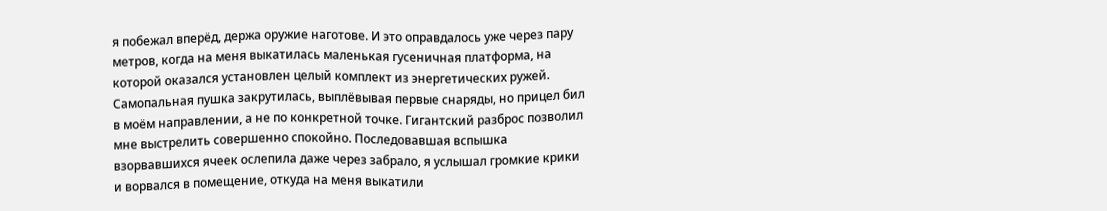я побежал вперёд, держа оружие наготове. И это оправдалось уже через пару метров, когда на меня выкатилась маленькая гусеничная платформа, на которой оказался установлен целый комплект из энергетических ружей.
Самопальная пушка закрутилась, выплёвывая первые снаряды, но прицел бил в моём направлении, а не по конкретной точке. Гигантский разброс позволил мне выстрелить совершенно спокойно. Последовавшая вспышка взорвавшихся ячеек ослепила даже через забрало, я услышал громкие крики и ворвался в помещение, откуда на меня выкатили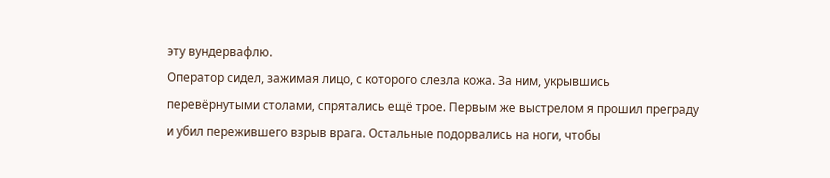эту вундервафлю.
Оператор сидел, зажимая лицо, с которого слезла кожа. За ним, укрывшись перевёрнутыми столами, спрятались ещё трое. Первым же выстрелом я прошил преграду и убил пережившего взрыв врага. Остальные подорвались на ноги, чтобы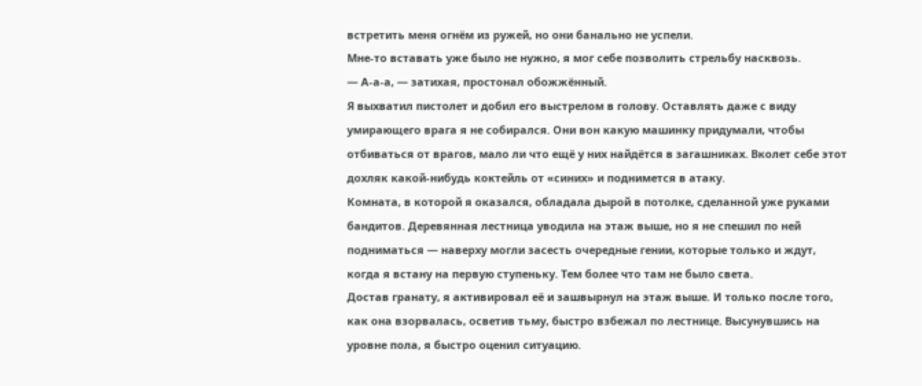встретить меня огнём из ружей, но они банально не успели.
Мне-то вставать уже было не нужно, я мог себе позволить стрельбу насквозь.
— А-а-а, — затихая, простонал обожжённый.
Я выхватил пистолет и добил его выстрелом в голову. Оставлять даже с виду умирающего врага я не собирался. Они вон какую машинку придумали, чтобы отбиваться от врагов, мало ли что ещё у них найдётся в загашниках. Вколет себе этот дохляк какой-нибудь коктейль от «синих» и поднимется в атаку.
Комната, в которой я оказался, обладала дырой в потолке, сделанной уже руками бандитов. Деревянная лестница уводила на этаж выше, но я не спешил по ней подниматься — наверху могли засесть очередные гении, которые только и ждут, когда я встану на первую ступеньку. Тем более что там не было света.
Достав гранату, я активировал её и зашвырнул на этаж выше. И только после того, как она взорвалась, осветив тьму, быстро взбежал по лестнице. Высунувшись на уровне пола, я быстро оценил ситуацию.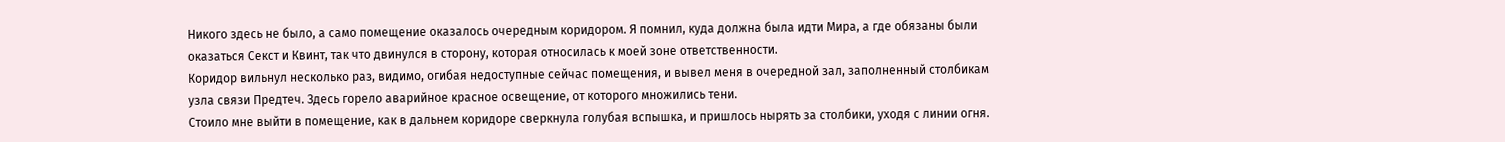Никого здесь не было, а само помещение оказалось очередным коридором. Я помнил, куда должна была идти Мира, а где обязаны были оказаться Секст и Квинт, так что двинулся в сторону, которая относилась к моей зоне ответственности.
Коридор вильнул несколько раз, видимо, огибая недоступные сейчас помещения, и вывел меня в очередной зал, заполненный столбикам узла связи Предтеч. Здесь горело аварийное красное освещение, от которого множились тени.
Стоило мне выйти в помещение, как в дальнем коридоре сверкнула голубая вспышка, и пришлось нырять за столбики, уходя с линии огня.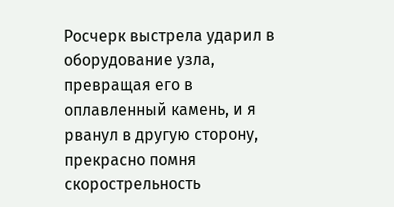Росчерк выстрела ударил в оборудование узла, превращая его в оплавленный камень, и я рванул в другую сторону, прекрасно помня скорострельность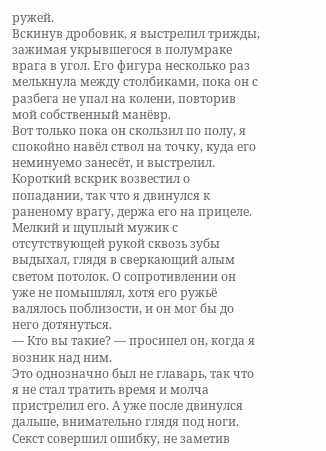ружей.
Вскинув дробовик, я выстрелил трижды, зажимая укрывшегося в полумраке врага в угол. Его фигура несколько раз мелькнула между столбиками, пока он с разбега не упал на колени, повторив мой собственный манёвр.
Вот только пока он скользил по полу, я спокойно навёл ствол на точку, куда его неминуемо занесёт, и выстрелил. Короткий вскрик возвестил о попадании, так что я двинулся к раненому врагу, держа его на прицеле.
Мелкий и щуплый мужик с отсутствующей рукой сквозь зубы выдыхал, глядя в сверкающий алым светом потолок. О сопротивлении он уже не помышлял, хотя его ружьё валялось поблизости, и он мог бы до него дотянуться.
— Кто вы такие? — просипел он, когда я возник над ним.
Это однозначно был не главарь, так что я не стал тратить время и молча пристрелил его. А уже после двинулся дальше, внимательно глядя под ноги. Секст совершил ошибку, не заметив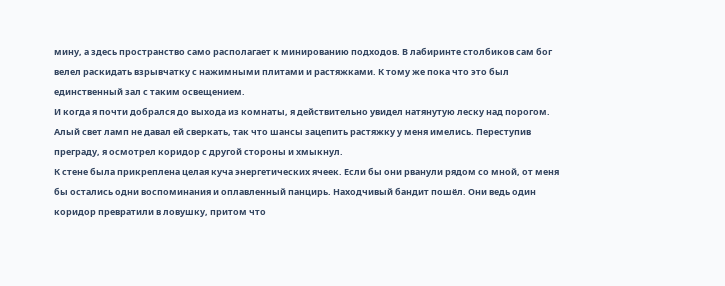мину, а здесь пространство само располагает к минированию подходов. В лабиринте столбиков сам бог велел раскидать взрывчатку с нажимными плитами и растяжками. К тому же пока что это был единственный зал с таким освещением.
И когда я почти добрался до выхода из комнаты, я действительно увидел натянутую леску над порогом. Алый свет ламп не давал ей сверкать, так что шансы зацепить растяжку у меня имелись. Переступив преграду, я осмотрел коридор с другой стороны и хмыкнул.
К стене была прикреплена целая куча энергетических ячеек. Если бы они рванули рядом со мной, от меня бы остались одни воспоминания и оплавленный панцирь. Находчивый бандит пошёл. Они ведь один коридор превратили в ловушку, притом что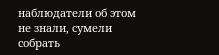наблюдатели об этом не знали, сумели собрать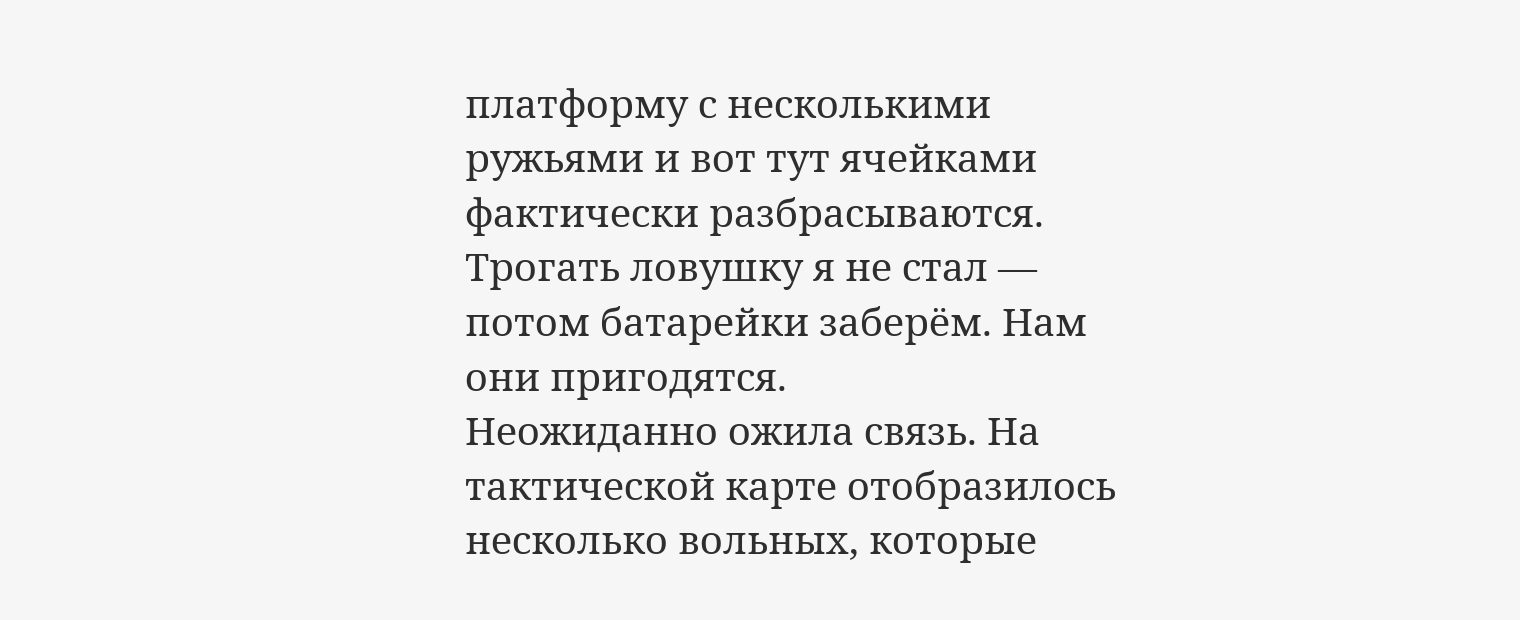платформу с несколькими ружьями и вот тут ячейками фактически разбрасываются.
Трогать ловушку я не стал — потом батарейки заберём. Нам они пригодятся.
Неожиданно ожила связь. На тактической карте отобразилось несколько вольных, которые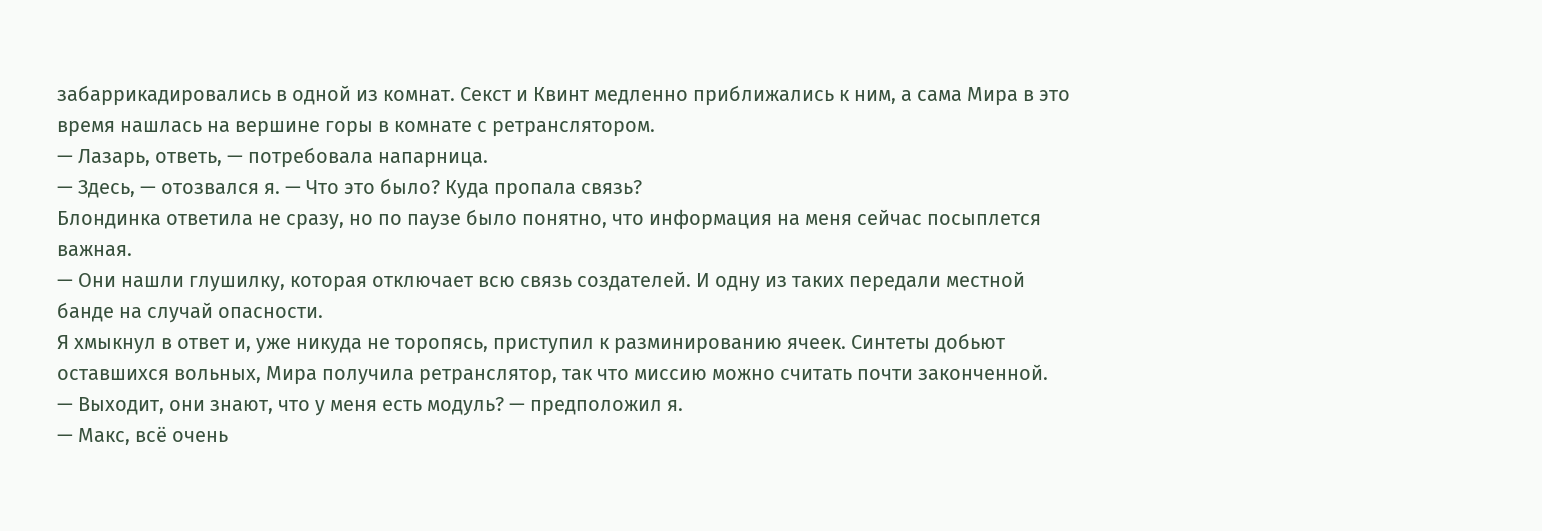забаррикадировались в одной из комнат. Секст и Квинт медленно приближались к ним, а сама Мира в это время нашлась на вершине горы в комнате с ретранслятором.
— Лазарь, ответь, — потребовала напарница.
— Здесь, — отозвался я. — Что это было? Куда пропала связь?
Блондинка ответила не сразу, но по паузе было понятно, что информация на меня сейчас посыплется важная.
— Они нашли глушилку, которая отключает всю связь создателей. И одну из таких передали местной банде на случай опасности.
Я хмыкнул в ответ и, уже никуда не торопясь, приступил к разминированию ячеек. Синтеты добьют оставшихся вольных, Мира получила ретранслятор, так что миссию можно считать почти законченной.
— Выходит, они знают, что у меня есть модуль? — предположил я.
— Макс, всё очень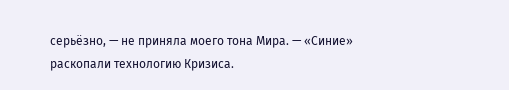серьёзно, — не приняла моего тона Мира. — «Синие» раскопали технологию Кризиса.